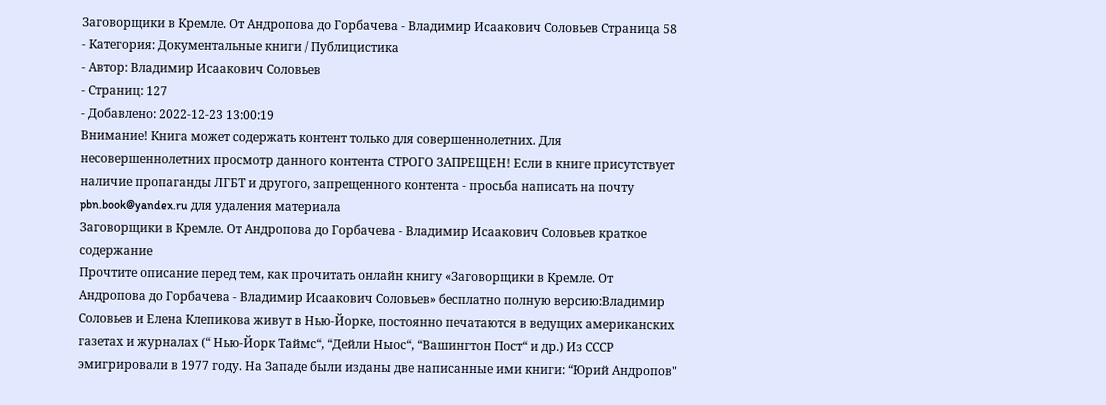Заговорщики в Кремле. От Андропова до Горбачева - Владимир Исаакович Соловьев Страница 58
- Категория: Документальные книги / Публицистика
- Автор: Владимир Исаакович Соловьев
- Страниц: 127
- Добавлено: 2022-12-23 13:00:19
Внимание! Книга может содержать контент только для совершеннолетних. Для несовершеннолетних просмотр данного контента СТРОГО ЗАПРЕЩЕН! Если в книге присутствует наличие пропаганды ЛГБТ и другого, запрещенного контента - просьба написать на почту pbn.book@yandex.ru для удаления материала
Заговорщики в Кремле. От Андропова до Горбачева - Владимир Исаакович Соловьев краткое содержание
Прочтите описание перед тем, как прочитать онлайн книгу «Заговорщики в Кремле. От Андропова до Горбачева - Владимир Исаакович Соловьев» бесплатно полную версию:Владимир Соловьев и Елена Клепикова живут в Нью-Йорке, постоянно печатаются в ведущих американских газетах и журналах (“ Нью-Йорк Таймс“, “Дейли Ныос“, “Вашингтон Пост“ и др.) Из СССР эмигрировали в 1977 году. На Западе были изданы две написанные ими книги: “Юрий Андропов"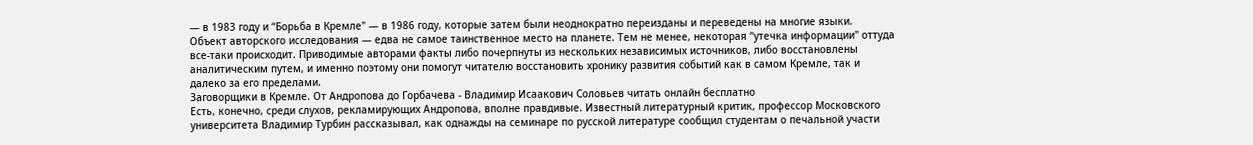— в 1983 году и “Борьба в Кремле" — в 1986 году, которые затем были неоднократно переизданы и переведены на многие языки.
Объект авторского исследования — едва не самое таинственное место на планете. Тем не менее, некоторая “утечка информации" оттуда все-таки происходит. Приводимые авторами факты либо почерпнуты из нескольких независимых источников, либо восстановлены аналитическим путем, и именно поэтому они помогут читателю восстановить хронику развития событий как в самом Кремле, так и далеко за его пределами.
Заговорщики в Кремле. От Андропова до Горбачева - Владимир Исаакович Соловьев читать онлайн бесплатно
Есть, конечно, среди слухов, рекламирующих Андропова, вполне правдивые. Известный литературный критик, профессор Московского университета Владимир Турбин рассказывал, как однажды на семинаре по русской литературе сообщил студентам о печальной участи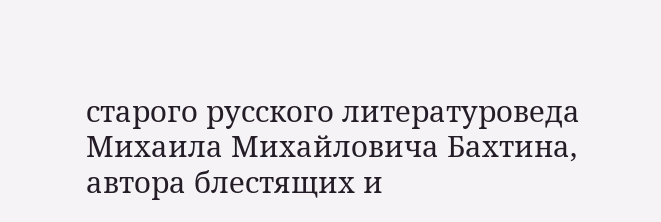старого русского литературоведа Михаила Михайловича Бахтина, автора блестящих и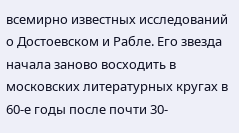всемирно известных исследований о Достоевском и Рабле. Его звезда начала заново восходить в московских литературных кругах в 60-е годы после почти 30-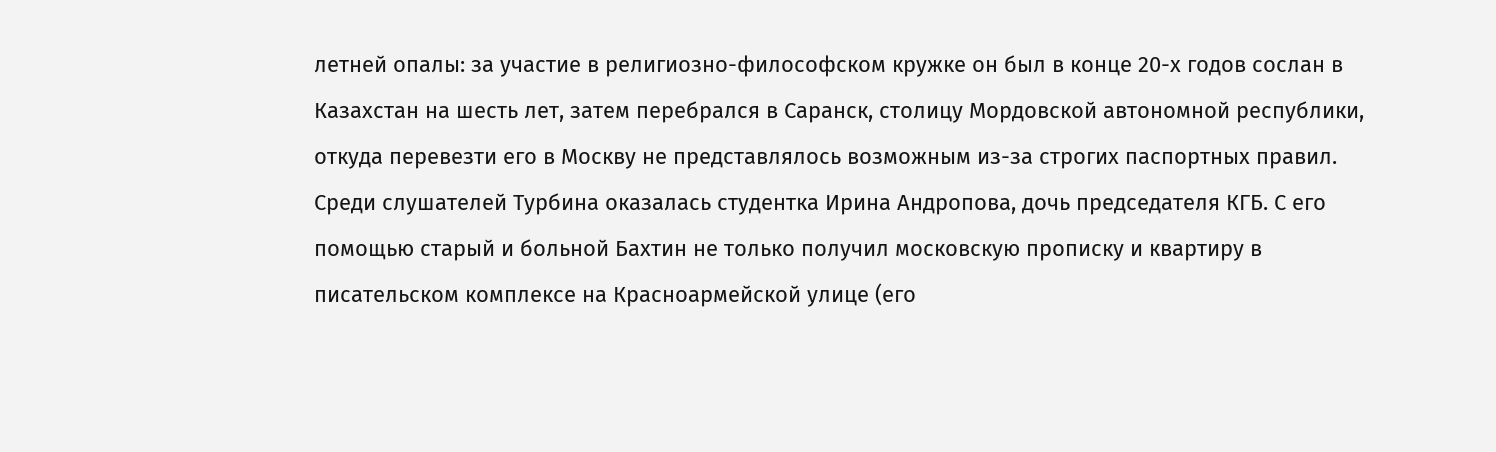летней опалы: за участие в религиозно-философском кружке он был в конце 20-х годов сослан в Казахстан на шесть лет, затем перебрался в Саранск, столицу Мордовской автономной республики, откуда перевезти его в Москву не представлялось возможным из-за строгих паспортных правил. Среди слушателей Турбина оказалась студентка Ирина Андропова, дочь председателя КГБ. С его помощью старый и больной Бахтин не только получил московскую прописку и квартиру в писательском комплексе на Красноармейской улице (его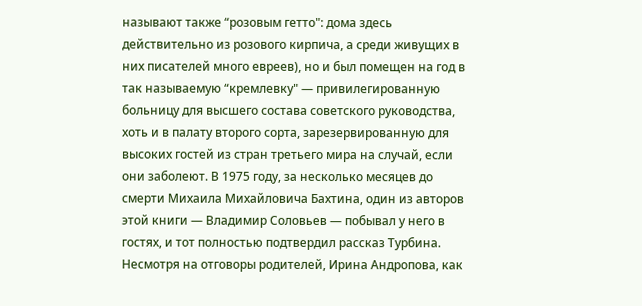называют также “розовым гетто": дома здесь действительно из розового кирпича, а среди живущих в них писателей много евреев), но и был помещен на год в так называемую “кремлевку" — привилегированную больницу для высшего состава советского руководства, хоть и в палату второго сорта, зарезервированную для высоких гостей из стран третьего мира на случай, если они заболеют. В 1975 году, за несколько месяцев до смерти Михаила Михайловича Бахтина, один из авторов этой книги — Владимир Соловьев — побывал у него в гостях, и тот полностью подтвердил рассказ Турбина.
Несмотря на отговоры родителей, Ирина Андропова, как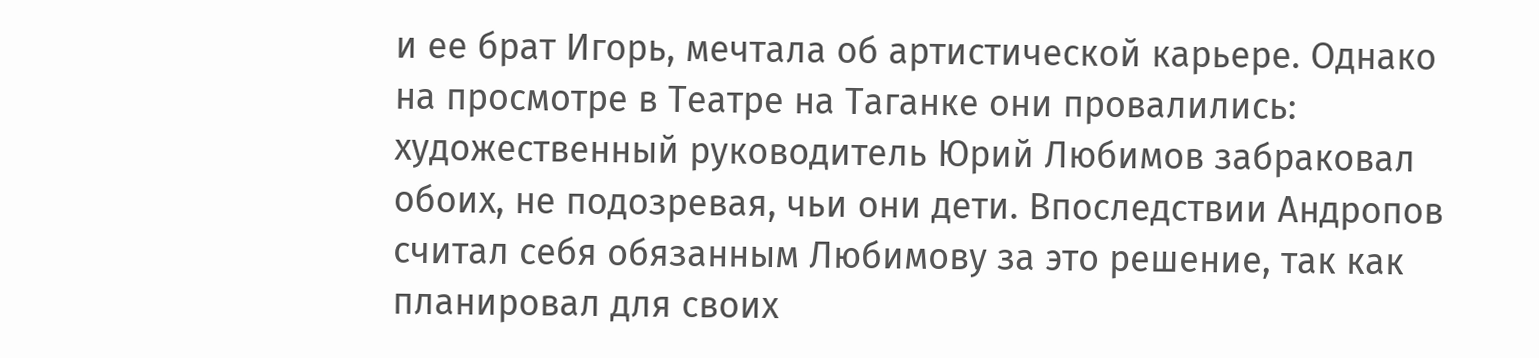и ее брат Игорь, мечтала об артистической карьере. Однако на просмотре в Театре на Таганке они провалились: художественный руководитель Юрий Любимов забраковал обоих, не подозревая, чьи они дети. Впоследствии Андропов считал себя обязанным Любимову за это решение, так как планировал для своих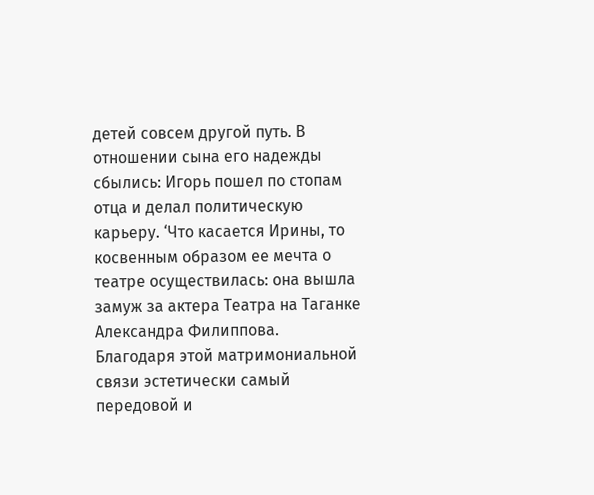детей совсем другой путь. В отношении сына его надежды сбылись: Игорь пошел по стопам отца и делал политическую карьеру. ‘Что касается Ирины, то косвенным образом ее мечта о театре осуществилась: она вышла замуж за актера Театра на Таганке Александра Филиппова. Благодаря этой матримониальной связи эстетически самый передовой и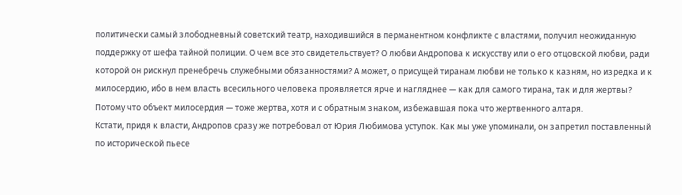политически самый злободневный советский театр, находившийся в перманентном конфликте с властями, получил неожиданную поддержку от шефа тайной полиции. О чем все это свидетельствует? О любви Андропова к искусству или о его отцовской любви, ради которой он рискнул пренебречь служебными обязанностями? А может, о присущей тиранам любви не только к казням, но изредка и к милосердию, ибо в нем власть всесильного человека проявляется ярче и нагляднее — как для самого тирана, так и для жертвы? Потому что объект милосердия — тоже жертва, хотя и с обратным знаком, избежавшая пока что жертвенного алтаря.
Кстати, придя к власти, Андропов сразу же потребовал от Юрия Любимова уступок. Как мы уже упоминали, он запретил поставленный по исторической пьесе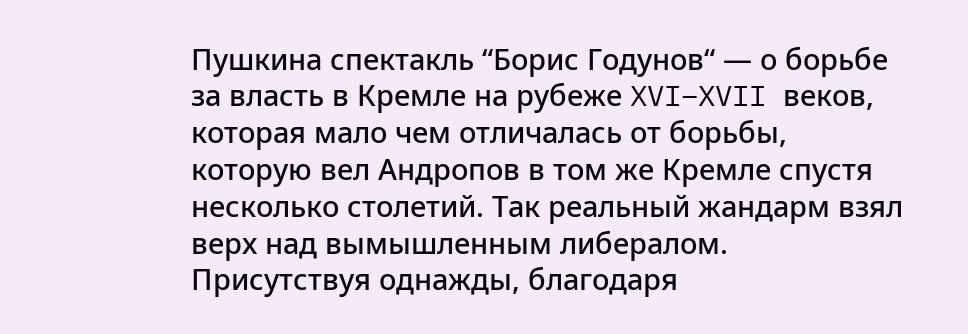Пушкина спектакль “Борис Годунов“ — о борьбе за власть в Кремле на рубеже XVI–XVII веков, которая мало чем отличалась от борьбы, которую вел Андропов в том же Кремле спустя несколько столетий. Так реальный жандарм взял верх над вымышленным либералом.
Присутствуя однажды, благодаря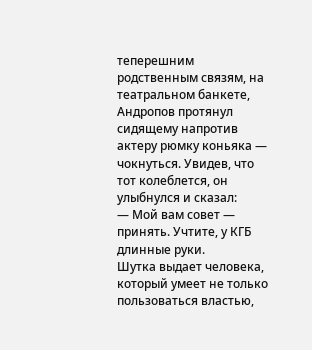теперешним родственным связям, на театральном банкете, Андропов протянул сидящему напротив актеру рюмку коньяка — чокнуться. Увидев, что тот колеблется, он улыбнулся и сказал:
— Мой вам совет — принять. Учтите, у КГБ длинные руки.
Шутка выдает человека, который умеет не только пользоваться властью,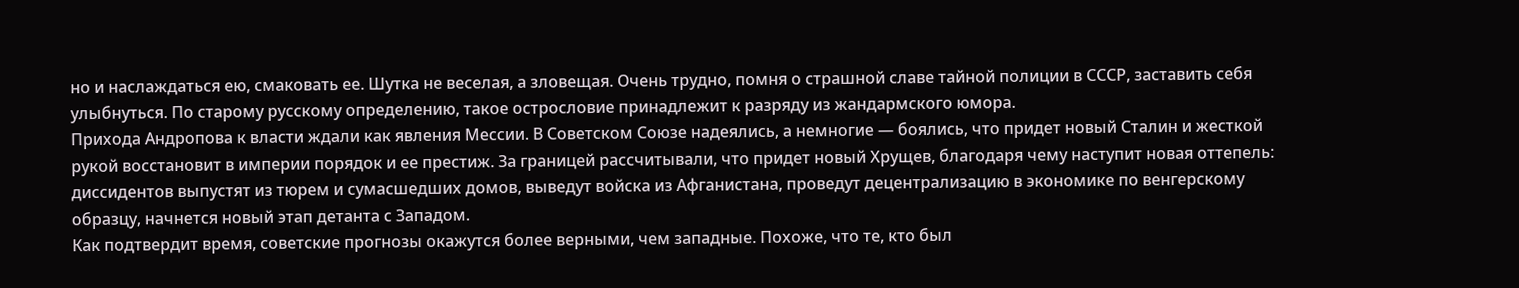но и наслаждаться ею, смаковать ее. Шутка не веселая, а зловещая. Очень трудно, помня о страшной славе тайной полиции в СССР, заставить себя улыбнуться. По старому русскому определению, такое острословие принадлежит к разряду из жандармского юмора.
Прихода Андропова к власти ждали как явления Мессии. В Советском Союзе надеялись, а немногие — боялись, что придет новый Сталин и жесткой рукой восстановит в империи порядок и ее престиж. За границей рассчитывали, что придет новый Хрущев, благодаря чему наступит новая оттепель: диссидентов выпустят из тюрем и сумасшедших домов, выведут войска из Афганистана, проведут децентрализацию в экономике по венгерскому образцу, начнется новый этап детанта с Западом.
Как подтвердит время, советские прогнозы окажутся более верными, чем западные. Похоже, что те, кто был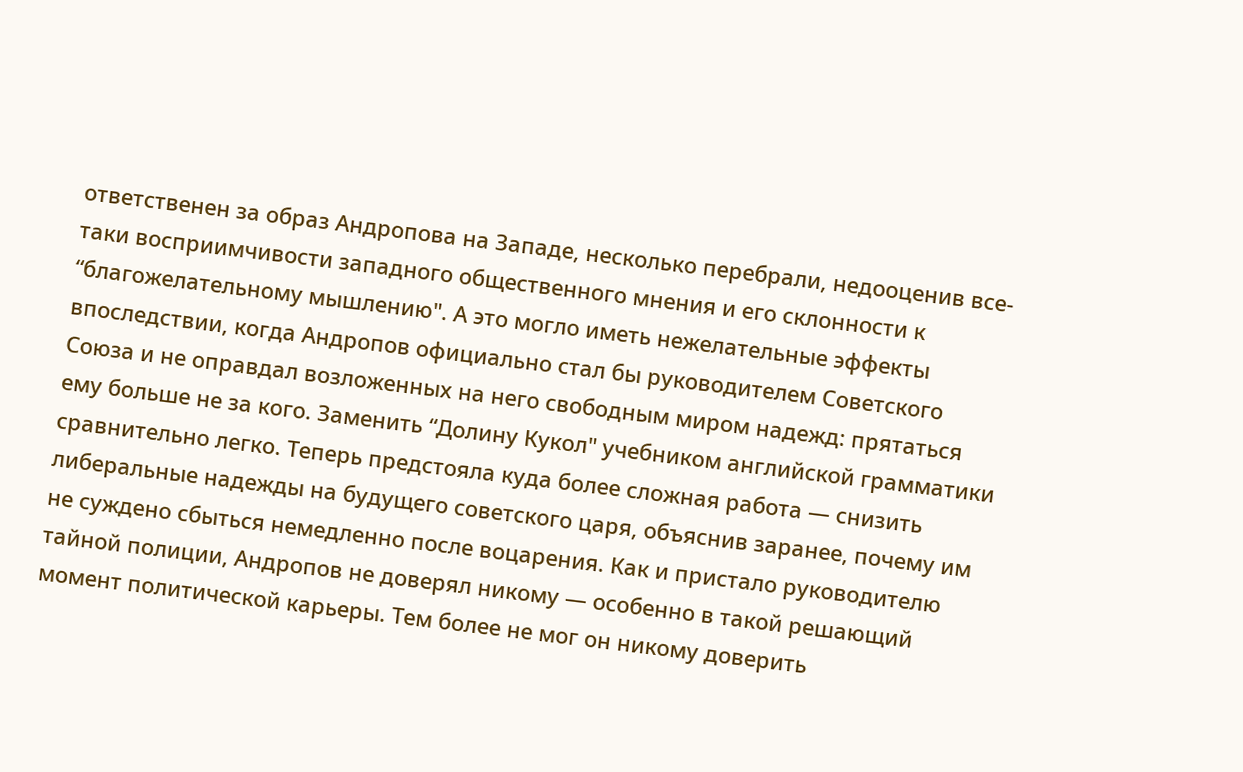ответственен за образ Андропова на Западе, несколько перебрали, недооценив все-таки восприимчивости западного общественного мнения и его склонности к “благожелательному мышлению". А это могло иметь нежелательные эффекты впоследствии, когда Андропов официально стал бы руководителем Советского Союза и не оправдал возложенных на него свободным миром надежд: прятаться ему больше не за кого. Заменить “Долину Кукол" учебником английской грамматики сравнительно легко. Теперь предстояла куда более сложная работа — снизить либеральные надежды на будущего советского царя, объяснив заранее, почему им не суждено сбыться немедленно после воцарения. Как и пристало руководителю тайной полиции, Андропов не доверял никому — особенно в такой решающий момент политической карьеры. Тем более не мог он никому доверить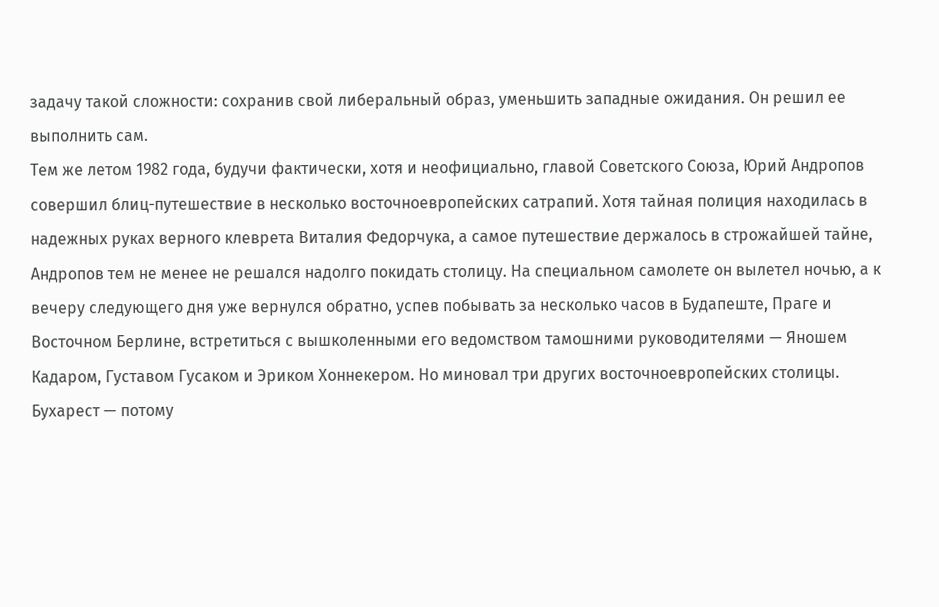задачу такой сложности: сохранив свой либеральный образ, уменьшить западные ожидания. Он решил ее выполнить сам.
Тем же летом 1982 года, будучи фактически, хотя и неофициально, главой Советского Союза, Юрий Андропов совершил блиц-путешествие в несколько восточноевропейских сатрапий. Хотя тайная полиция находилась в надежных руках верного клеврета Виталия Федорчука, а самое путешествие держалось в строжайшей тайне, Андропов тем не менее не решался надолго покидать столицу. На специальном самолете он вылетел ночью, а к вечеру следующего дня уже вернулся обратно, успев побывать за несколько часов в Будапеште, Праге и Восточном Берлине, встретиться с вышколенными его ведомством тамошними руководителями — Яношем Кадаром, Густавом Гусаком и Эриком Хоннекером. Но миновал три других восточноевропейских столицы. Бухарест — потому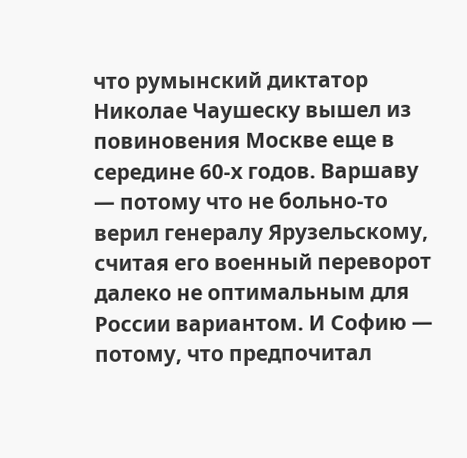что румынский диктатор Николае Чаушеску вышел из повиновения Москве еще в середине 60-х годов. Варшаву — потому что не больно-то верил генералу Ярузельскому, считая его военный переворот далеко не оптимальным для России вариантом. И Софию — потому, что предпочитал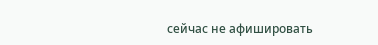сейчас не афишировать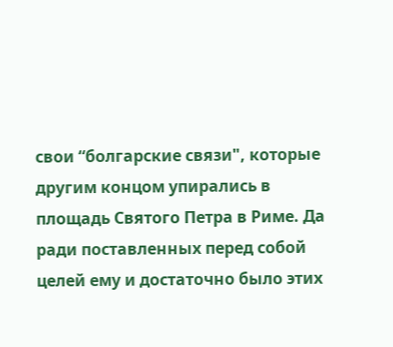свои “болгарские связи", которые другим концом упирались в площадь Святого Петра в Риме. Да ради поставленных перед собой целей ему и достаточно было этих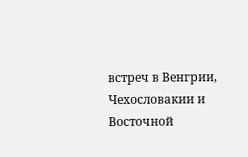встреч в Венгрии, Чехословакии и Восточной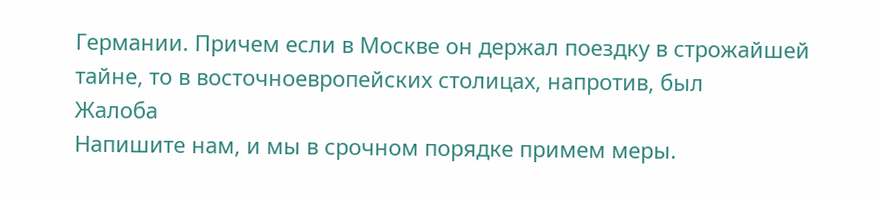Германии. Причем если в Москве он держал поездку в строжайшей тайне, то в восточноевропейских столицах, напротив, был
Жалоба
Напишите нам, и мы в срочном порядке примем меры.